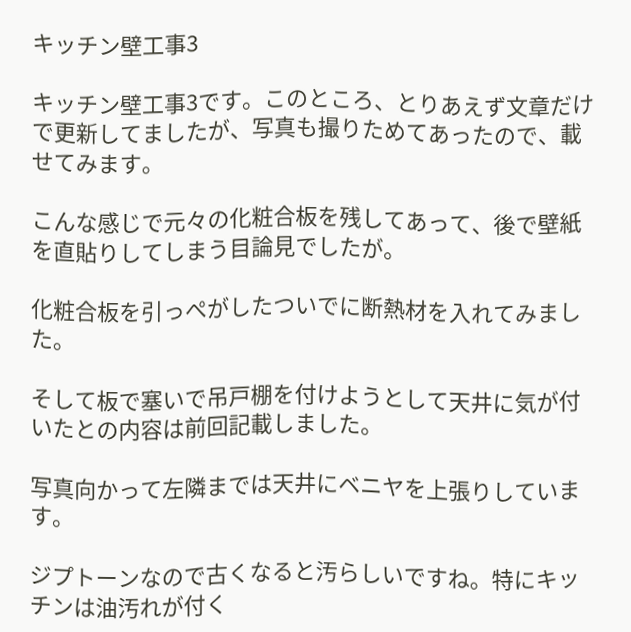キッチン壁工事3

キッチン壁工事3です。このところ、とりあえず文章だけで更新してましたが、写真も撮りためてあったので、載せてみます。

こんな感じで元々の化粧合板を残してあって、後で壁紙を直貼りしてしまう目論見でしたが。

化粧合板を引っぺがしたついでに断熱材を入れてみました。

そして板で塞いで吊戸棚を付けようとして天井に気が付いたとの内容は前回記載しました。

写真向かって左隣までは天井にベニヤを上張りしています。

ジプトーンなので古くなると汚らしいですね。特にキッチンは油汚れが付く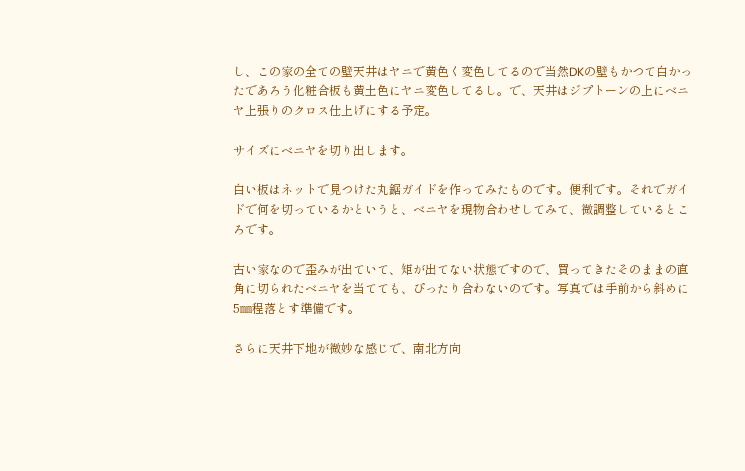し、この家の全ての壁天井はヤニで黄色く変色してるので当然DKの壁もかつて白かったであろう化粧合板も黄土色にヤニ変色してるし。で、天井はジプトーンの上にベニヤ上張りのクロス仕上げにする予定。

サイズにベニヤを切り出します。

白い板はネットで見つけた丸鋸ガイドを作ってみたものです。便利です。それでガイドで何を切っているかというと、ベニヤを現物合わせしてみて、微調整しているところです。

古い家なので歪みが出ていて、矩が出てない状態ですので、買ってきたそのままの直角に切られたベニヤを当てても、ぴったり合わないのです。写真では手前から斜めに5㎜程落とす準備です。

さらに天井下地が微妙な感じで、南北方向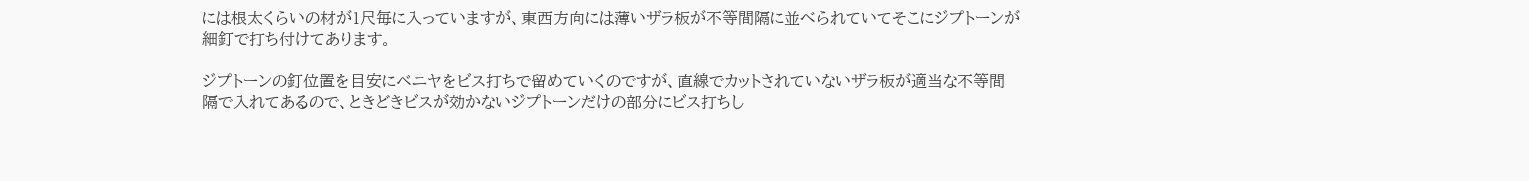には根太くらいの材が1尺毎に入っていますが、東西方向には薄いザラ板が不等間隔に並べられていてそこにジプトーンが細釘で打ち付けてあります。

ジプトーンの釘位置を目安にベニヤをビス打ちで留めていくのですが、直線でカットされていないザラ板が適当な不等間隔で入れてあるので、ときどきビスが効かないジプトーンだけの部分にビス打ちし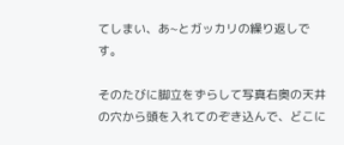てしまい、あ~とガッカリの繰り返しです。

そのたびに脚立をずらして写真右奥の天井の穴から頭を入れてのぞき込んで、どこに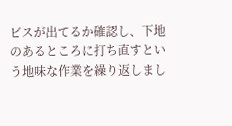ビスが出てるか確認し、下地のあるところに打ち直すという地味な作業を繰り返しまし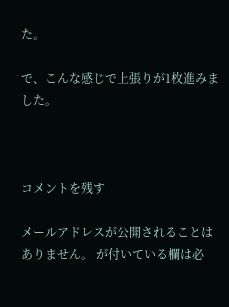た。

で、こんな感じで上張りが1枚進みました。



コメントを残す

メールアドレスが公開されることはありません。 が付いている欄は必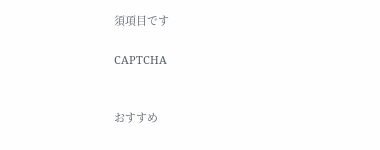須項目です

CAPTCHA


おすすめ